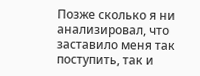Позже сколько я ни анализировал, что заставило меня так поступить, так и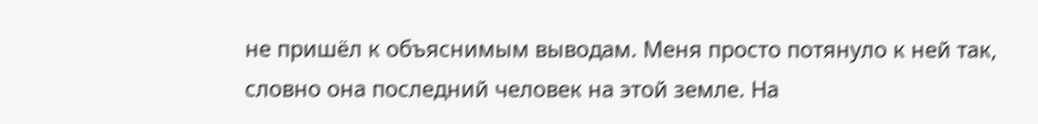не пришёл к объяснимым выводам. Меня просто потянуло к ней так, словно она последний человек на этой земле. На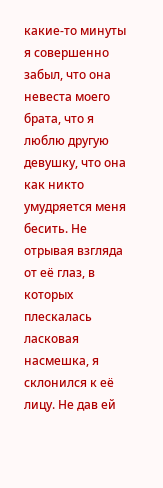какие-то минуты я совершенно забыл, что она невеста моего брата, что я люблю другую девушку, что она как никто умудряется меня бесить. Не отрывая взгляда от её глаз, в которых плескалась ласковая насмешка, я склонился к её лицу. Не дав ей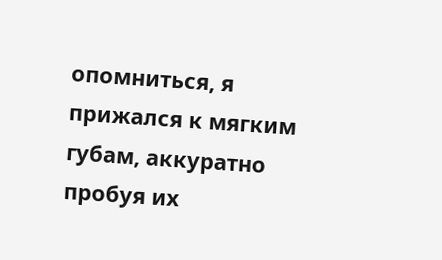опомниться, я прижался к мягким губам, аккуратно пробуя их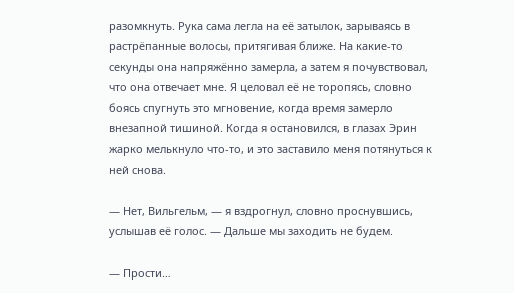разомкнуть. Рука сама легла на её затылок, зарываясь в растрёпанные волосы, притягивая ближе. На какие-то секунды она напряжённо замерла, а затем я почувствовал, что она отвечает мне. Я целовал её не торопясь, словно боясь спугнуть это мгновение, когда время замерло внезапной тишиной. Когда я остановился, в глазах Эрин жарко мелькнуло что-то, и это заставило меня потянуться к ней снова.

— Нет, Вильгельм, — я вздрогнул, словно проснувшись, услышав её голос. — Дальше мы заходить не будем.

— Прости…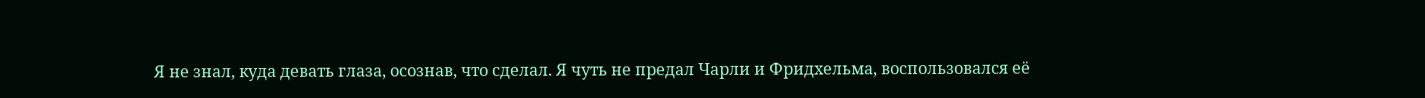Я не знал, куда девать глаза, осознав, что сделал. Я чуть не предал Чарли и Фридхельма, воспользовался её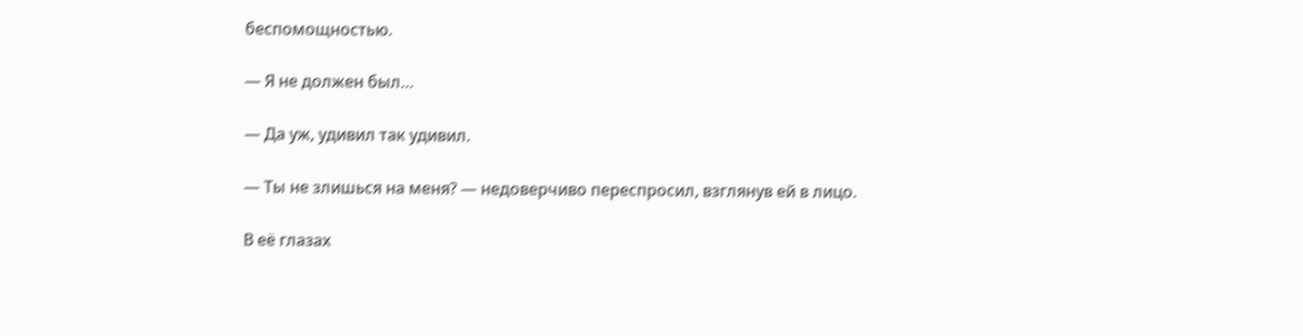беспомощностью.

— Я не должен был…

— Да уж, удивил так удивил.

— Ты не злишься на меня? — недоверчиво переспросил, взглянув ей в лицо.

В её глазах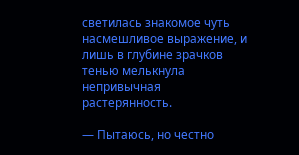светилась знакомое чуть насмешливое выражение, и лишь в глубине зрачков тенью мелькнула непривычная растерянность.

— Пытаюсь, но честно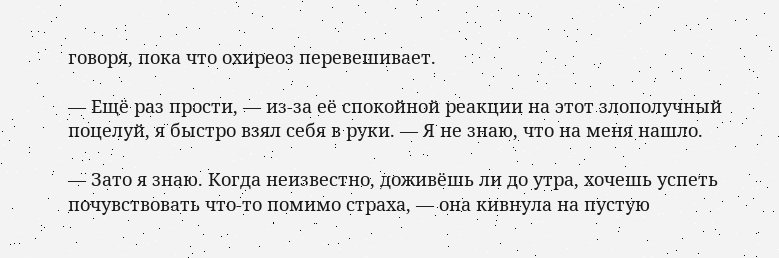говоря, пока что охиреоз перевешивает.

— Ещё раз прости, — из-за её спокойной реакции на этот злополучный поцелуй, я быстро взял себя в руки. — Я не знаю, что на меня нашло.

— Зато я знаю. Когда неизвестно, доживёшь ли до утра, хочешь успеть почувствовать что-то помимо страха, — она кивнула на пустую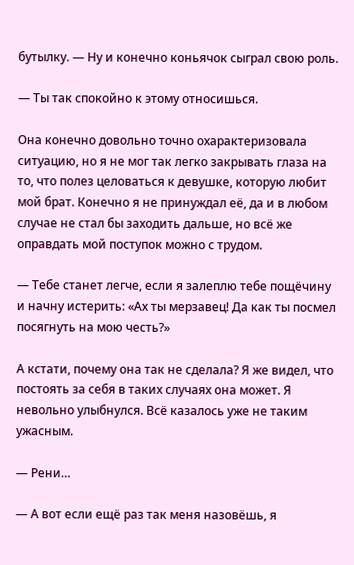бутылку. — Ну и конечно коньячок сыграл свою роль.

— Ты так спокойно к этому относишься.

Она конечно довольно точно охарактеризовала ситуацию, но я не мог так легко закрывать глаза на то, что полез целоваться к девушке, которую любит мой брат. Конечно я не принуждал её, да и в любом случае не стал бы заходить дальше, но всё же оправдать мой поступок можно с трудом.

— Тебе станет легче, если я залеплю тебе пощёчину и начну истерить: «Ах ты мерзавец! Да как ты посмел посягнуть на мою честь?»

А кстати, почему она так не сделала? Я же видел, что постоять за себя в таких случаях она может. Я невольно улыбнулся. Всё казалось уже не таким ужасным.

— Рени…

— А вот если ещё раз так меня назовёшь, я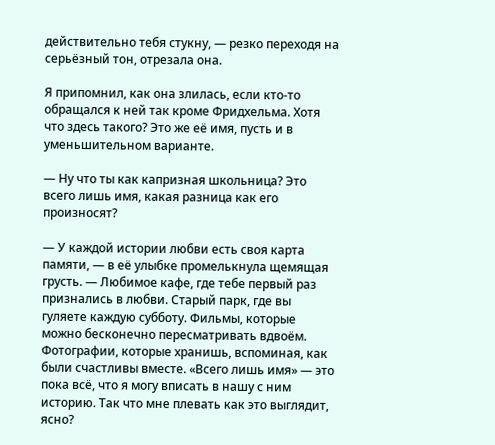действительно тебя стукну, — резко переходя на серьёзный тон, отрезала она.

Я припомнил, как она злилась, если кто-то обращался к ней так кроме Фридхельма. Хотя что здесь такого? Это же её имя, пусть и в уменьшительном варианте.

— Ну что ты как капризная школьница? Это всего лишь имя, какая разница как его произносят?

— У каждой истории любви есть своя карта памяти, — в её улыбке промелькнула щемящая грусть. — Любимое кафе, где тебе первый раз признались в любви. Старый парк, где вы гуляете каждую субботу. Фильмы, которые можно бесконечно пересматривать вдвоём. Фотографии, которые хранишь, вспоминая, как были счастливы вместе. «Всего лишь имя» — это пока всё, что я могу вписать в нашу с ним историю. Так что мне плевать как это выглядит, ясно?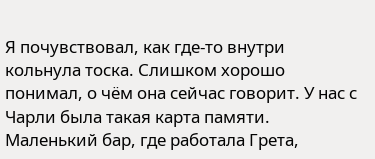Я почувствовал, как где-то внутри кольнула тоска. Слишком хорошо понимал, о чём она сейчас говорит. У нас с Чарли была такая карта памяти. Маленький бар, где работала Грета,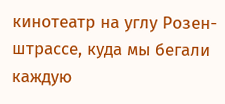кинотеатр на углу Розен-штрассе, куда мы бегали каждую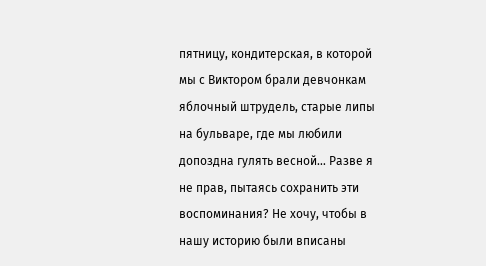пятницу, кондитерская, в которой мы с Виктором брали девчонкам яблочный штрудель, старые липы на бульваре, где мы любили допоздна гулять весной… Разве я не прав, пытаясь сохранить эти воспоминания? Не хочу, чтобы в нашу историю были вписаны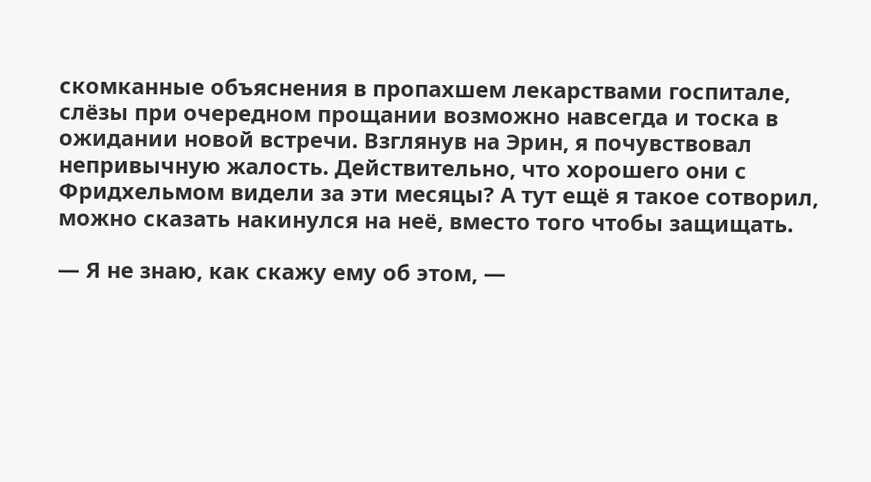скомканные объяснения в пропахшем лекарствами госпитале, слёзы при очередном прощании возможно навсегда и тоска в ожидании новой встречи. Взглянув на Эрин, я почувствовал непривычную жалость. Действительно, что хорошего они с Фридхельмом видели за эти месяцы? А тут ещё я такое сотворил, можно сказать накинулся на неё, вместо того чтобы защищать.

— Я не знаю, как скажу ему об этом, —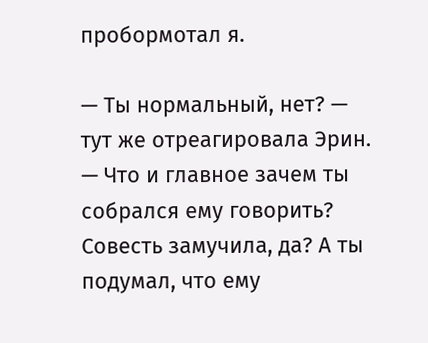пробормотал я.

— Ты нормальный, нет? — тут же отреагировала Эрин. — Что и главное зачем ты собрался ему говорить? Совесть замучила, да? А ты подумал, что ему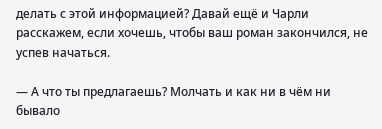делать с этой информацией? Давай ещё и Чарли расскажем, если хочешь, чтобы ваш роман закончился, не успев начаться.

— А что ты предлагаешь? Молчать и как ни в чём ни бывало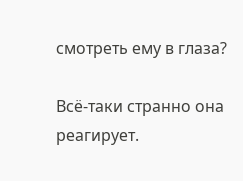смотреть ему в глаза?

Всё-таки странно она реагирует.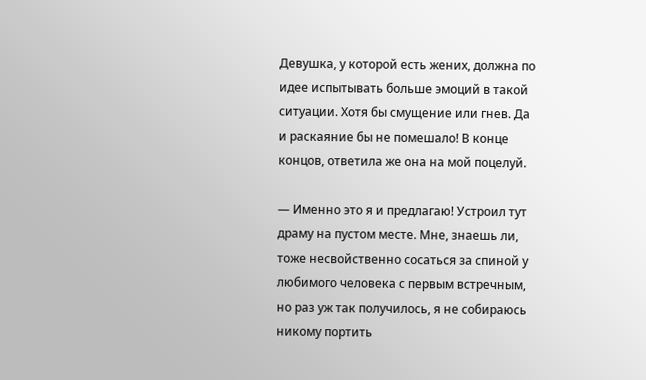Девушка, у которой есть жених, должна по идее испытывать больше эмоций в такой ситуации. Хотя бы смущение или гнев. Да и раскаяние бы не помешало! В конце концов, ответила же она на мой поцелуй.

— Именно это я и предлагаю! Устроил тут драму на пустом месте. Мне, знаешь ли, тоже несвойственно сосаться за спиной у любимого человека с первым встречным, но раз уж так получилось, я не собираюсь никому портить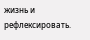жизнь и рефлексировать.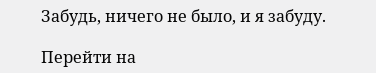Забудь, ничего не было, и я забуду.

Перейти на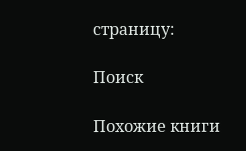страницу:

Поиск

Похожие книги